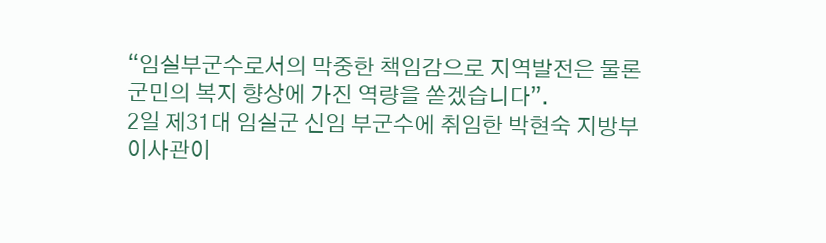“임실부군수로서의 막중한 책임감으로 지역발전은 물론 군민의 복지 향상에 가진 역량을 쏟겠습니다”.
2일 제31대 임실군 신임 부군수에 취임한 박현숙 지방부이사관이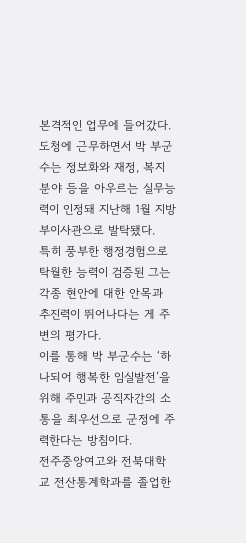본격적인 업무에 들어갔다.
도청에 근무하면서 박 부군수는 정보화와 재정, 복지분야 등을 아우르는 실무능력이 인정돼 지난해 1월 지방부이사관으로 발탁됐다.
특히 풍부한 행정경험으로 탁월한 능력이 검증된 그는 각종 현안에 대한 안목과 추진력이 뛰어나다는 게 주변의 평가다.
이를 통해 박 부군수는 ‘하나되어 행복한 임실발전’을 위해 주민과 공직자간의 소통을 최우선으로 군정에 주력한다는 방침이다.
전주중앙여고와 전북대학교 전산통계학과를 졸업한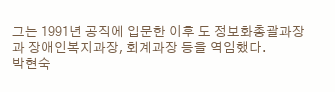그는 1991년 공직에 입문한 이후 도 정보화총괄과장과 장애인복지과장, 회계과장 등을 역임했다.
박현숙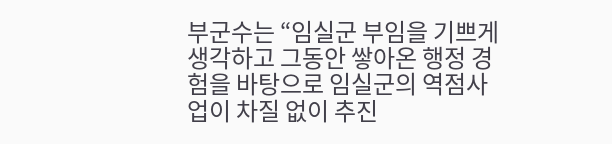부군수는 “임실군 부임을 기쁘게 생각하고 그동안 쌓아온 행정 경험을 바탕으로 임실군의 역점사업이 차질 없이 추진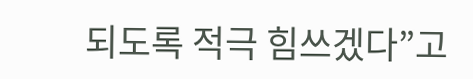되도록 적극 힘쓰겠다”고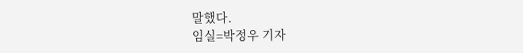말했다.
임실=박정우 기자